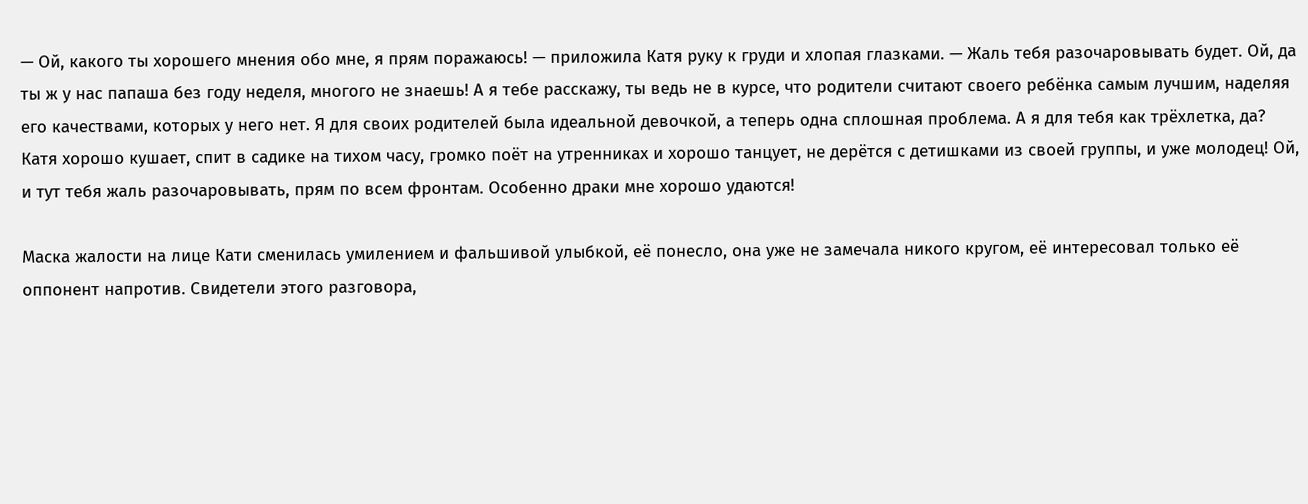— Ой, какого ты хорошего мнения обо мне, я прям поражаюсь! — приложила Катя руку к груди и хлопая глазками. — Жаль тебя разочаровывать будет. Ой, да ты ж у нас папаша без году неделя, многого не знаешь! А я тебе расскажу, ты ведь не в курсе, что родители считают своего ребёнка самым лучшим, наделяя его качествами, которых у него нет. Я для своих родителей была идеальной девочкой, а теперь одна сплошная проблема. А я для тебя как трёхлетка, да? Катя хорошо кушает, спит в садике на тихом часу, громко поёт на утренниках и хорошо танцует, не дерётся с детишками из своей группы, и уже молодец! Ой, и тут тебя жаль разочаровывать, прям по всем фронтам. Особенно драки мне хорошо удаются!

Маска жалости на лице Кати сменилась умилением и фальшивой улыбкой, её понесло, она уже не замечала никого кругом, её интересовал только её оппонент напротив. Свидетели этого разговора,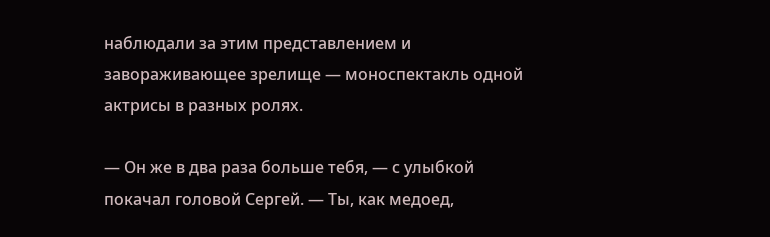наблюдали за этим представлением и завораживающее зрелище — моноспектакль одной актрисы в разных ролях.

— Он же в два раза больше тебя, — с улыбкой покачал головой Сергей. — Ты, как медоед,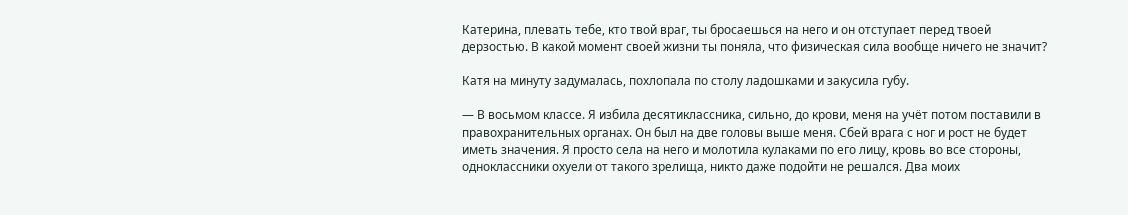Катерина, плевать тебе, кто твой враг, ты бросаешься на него и он отступает перед твоей дерзостью. В какой момент своей жизни ты поняла, что физическая сила вообще ничего не значит?

Катя на минуту задумалась, похлопала по столу ладошками и закусила губу.

— В восьмом классе. Я избила десятиклассника, сильно, до крови, меня на учёт потом поставили в правохранительных органах. Он был на две головы выше меня. Сбей врага с ног и рост не будет иметь значения. Я просто села на него и молотила кулаками по его лицу, кровь во все стороны, одноклассники охуели от такого зрелища, никто даже подойти не решался. Два моих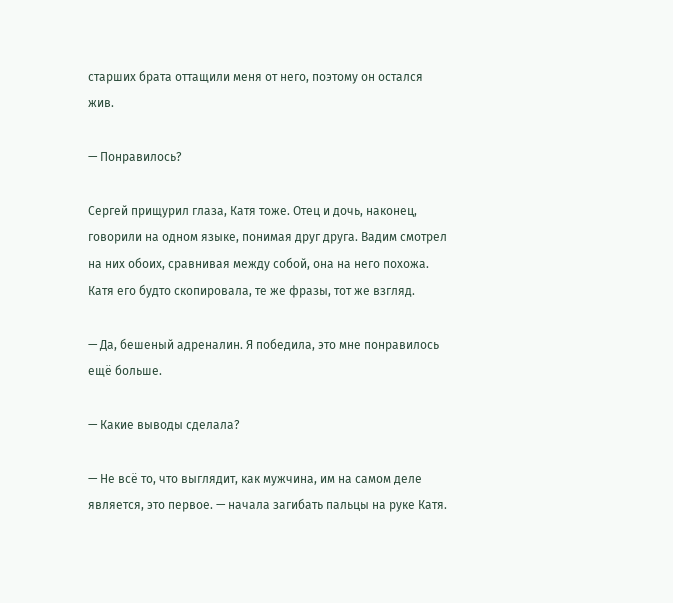старших брата оттащили меня от него, поэтому он остался жив.

— Понравилось?

Сергей прищурил глаза, Катя тоже. Отец и дочь, наконец, говорили на одном языке, понимая друг друга. Вадим смотрел на них обоих, сравнивая между собой, она на него похожа. Катя его будто скопировала, те же фразы, тот же взгляд.

— Да, бешеный адреналин. Я победила, это мне понравилось ещё больше.

— Какие выводы сделала?

— Не всё то, что выглядит, как мужчина, им на самом деле является, это первое. — начала загибать пальцы на руке Катя.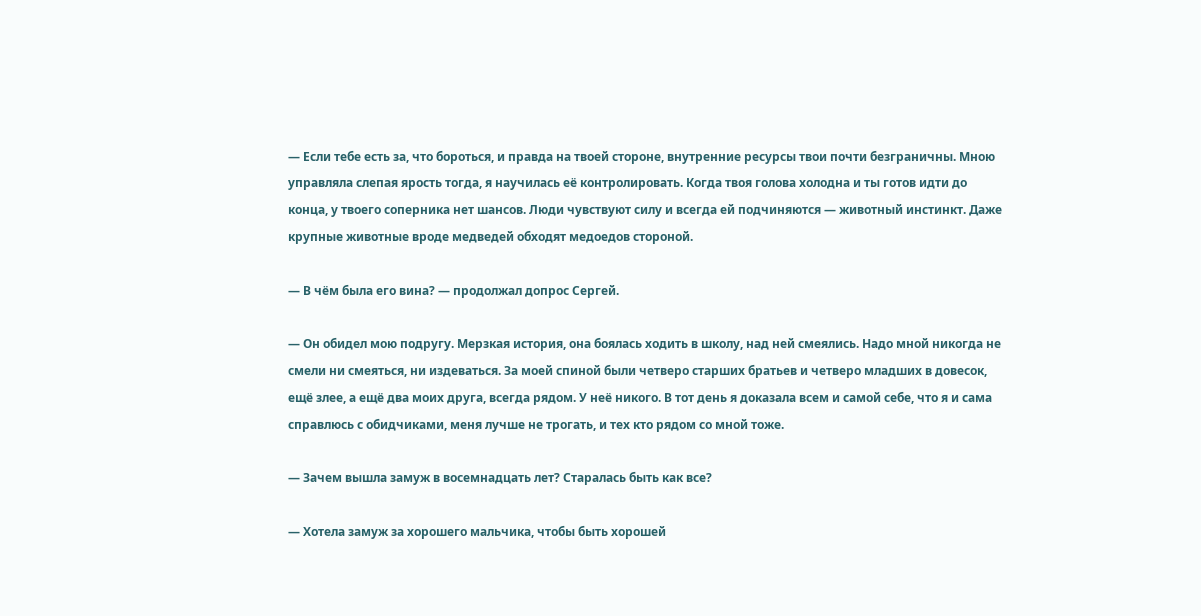— Если тебе есть за, что бороться, и правда на твоей стороне, внутренние ресурсы твои почти безграничны. Мною управляла слепая ярость тогда, я научилась её контролировать. Когда твоя голова холодна и ты готов идти до конца, у твоего соперника нет шансов. Люди чувствуют силу и всегда ей подчиняются — животный инстинкт. Даже крупные животные вроде медведей обходят медоедов стороной.

— В чём была его вина? — продолжал допрос Сергей.

— Он обидел мою подругу. Мерзкая история, она боялась ходить в школу, над ней смеялись. Надо мной никогда не смели ни смеяться, ни издеваться. За моей спиной были четверо старших братьев и четверо младших в довесок, ещё злее, а ещё два моих друга, всегда рядом. У неё никого. В тот день я доказала всем и самой себе, что я и сама справлюсь с обидчиками, меня лучше не трогать, и тех кто рядом со мной тоже.

— Зачем вышла замуж в восемнадцать лет? Старалась быть как все?

— Хотела замуж за хорошего мальчика, чтобы быть хорошей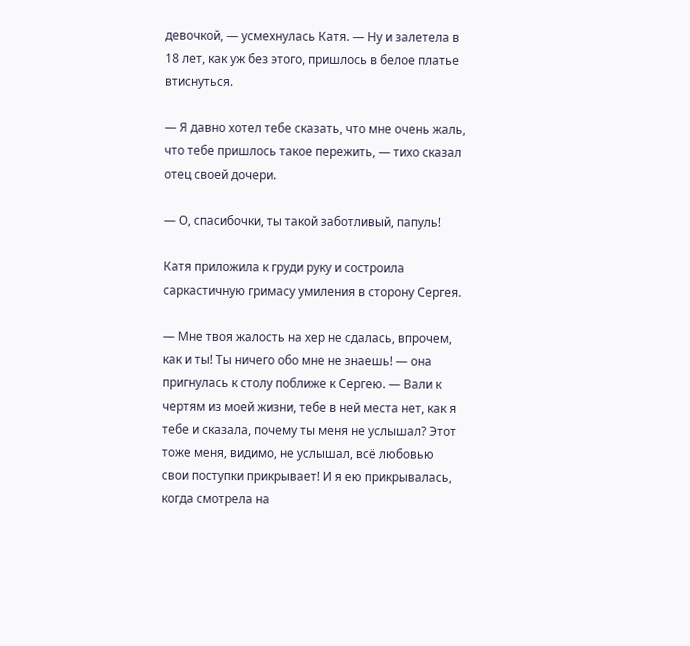девочкой, — усмехнулась Катя. — Ну и залетела в 18 лет, как уж без этого, пришлось в белое платье втиснуться.

— Я давно хотел тебе сказать, что мне очень жаль, что тебе пришлось такое пережить, — тихо сказал отец своей дочери.

— О, спасибочки, ты такой заботливый, папуль!

Катя приложила к груди руку и состроила саркастичную гримасу умиления в сторону Сергея.

— Мне твоя жалость на хер не сдалась, впрочем, как и ты! Ты ничего обо мне не знаешь! — она пригнулась к столу поближе к Сергею. — Вали к чертям из моей жизни, тебе в ней места нет, как я тебе и сказала, почему ты меня не услышал? Этот тоже меня, видимо, не услышал, всё любовью свои поступки прикрывает! И я ею прикрывалась, когда смотрела на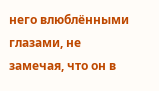него влюблёнными глазами, не замечая, что он в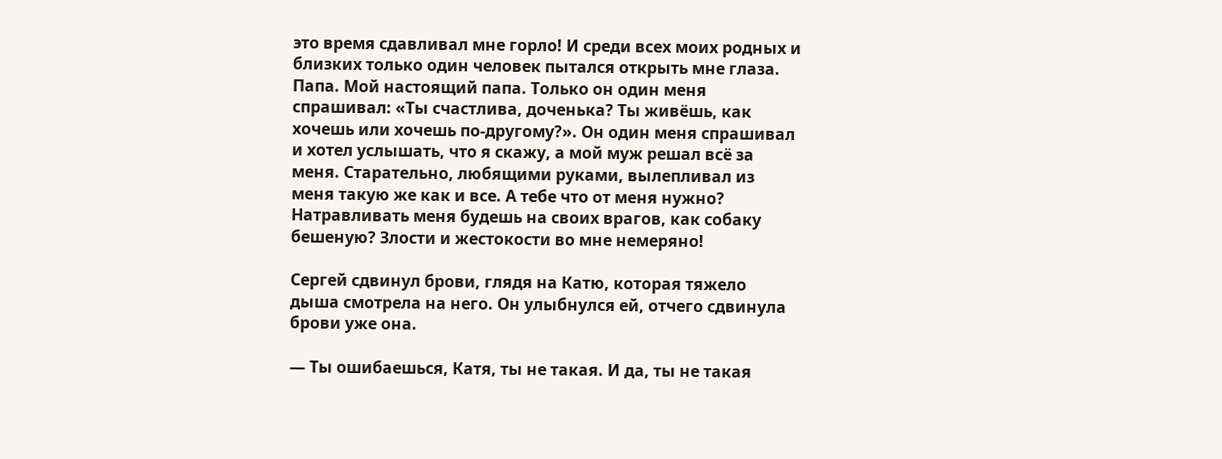это время сдавливал мне горло! И среди всех моих родных и близких только один человек пытался открыть мне глаза. Папа. Мой настоящий папа. Только он один меня спрашивал: «Ты счастлива, доченька? Ты живёшь, как хочешь или хочешь по-другому?». Он один меня спрашивал и хотел услышать, что я скажу, а мой муж решал всё за меня. Старательно, любящими руками, вылепливал из меня такую же как и все. А тебе что от меня нужно? Натравливать меня будешь на своих врагов, как собаку бешеную? Злости и жестокости во мне немеряно!

Сергей сдвинул брови, глядя на Катю, которая тяжело дыша смотрела на него. Он улыбнулся ей, отчего сдвинула брови уже она.

— Ты ошибаешься, Катя, ты не такая. И да, ты не такая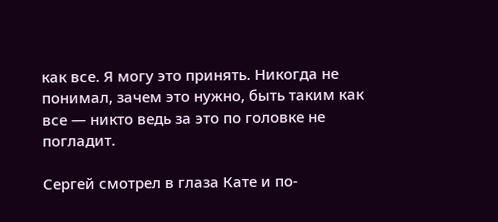как все. Я могу это принять. Никогда не понимал, зачем это нужно, быть таким как все — никто ведь за это по головке не погладит.

Сергей смотрел в глаза Кате и по-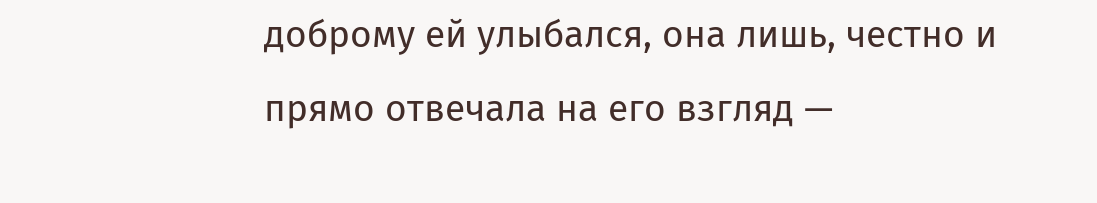доброму ей улыбался, она лишь, честно и прямо отвечала на его взгляд —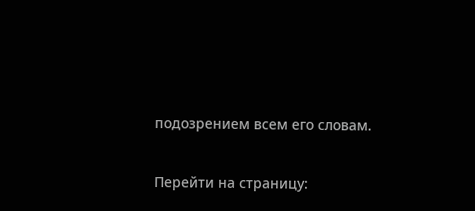подозрением всем его словам.

Перейти на страницу: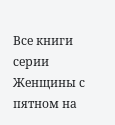Все книги серии Женщины с пятном на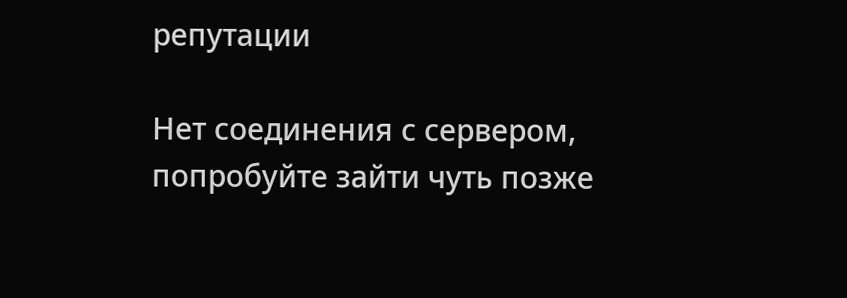репутации

Нет соединения с сервером, попробуйте зайти чуть позже